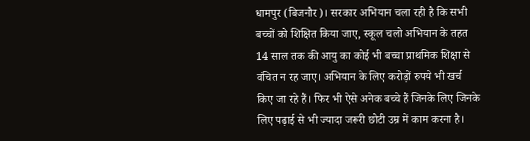धामपुर (बिजनौर)। सरकार अभियान चला रही है कि सभी बच्चों को शिक्षित किया जाए, स्कूल चलो अभियान के तहत 14 साल तक की आयु का कोई भी बच्चा प्राथमिक शिक्षा से वंचित न रह जाए। अभियान के लिए करोड़ों रुपये भी खर्च किए जा रहे हैं। फिर भी ऐसे अनेक बच्चे हैं जिनके लिए जिनके लिए पढ़ाई से भी ज्यादा जरूरी छोटी उम्र में काम करना है।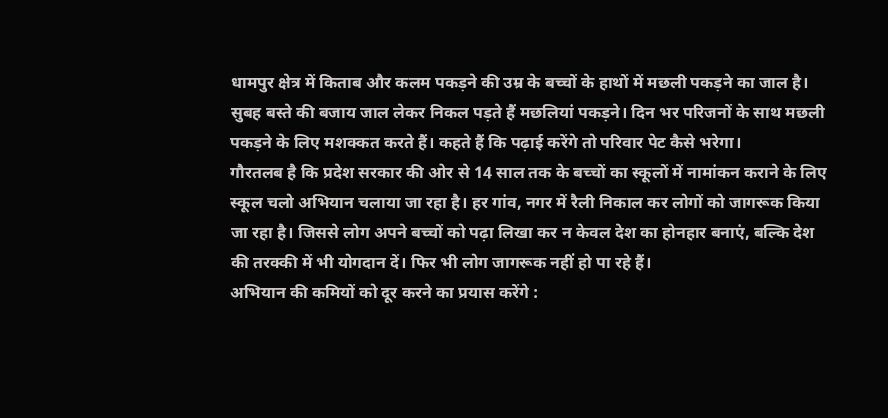धामपुर क्षेत्र में किताब और कलम पकड़ने की उम्र के बच्चों के हाथों में मछली पकड़ने का जाल है। सुबह बस्ते की बजाय जाल लेकर निकल पड़ते हैं मछलियां पकड़ने। दिन भर परिजनों के साथ मछली पकड़ने के लिए मशक्कत करते हैं। कहते हैं कि पढ़ाई करेंगे तो परिवार पेट कैसे भरेगा।
गौरतलब है कि प्रदेश सरकार की ओर से 14 साल तक के बच्चों का स्कूलों में नामांकन कराने के लिए स्कूल चलो अभियान चलाया जा रहा है। हर गांव, नगर में रैली निकाल कर लोगों को जागरूक किया जा रहा है। जिससे लोग अपने बच्चों को पढ़ा लिखा कर न केवल देश का होनहार बनाएं, बल्कि देश की तरक्की में भी योगदान दें। फिर भी लोग जागरूक नहीं हो पा रहे हैं।
अभियान की कमियों को दूर करने का प्रयास करेंगे :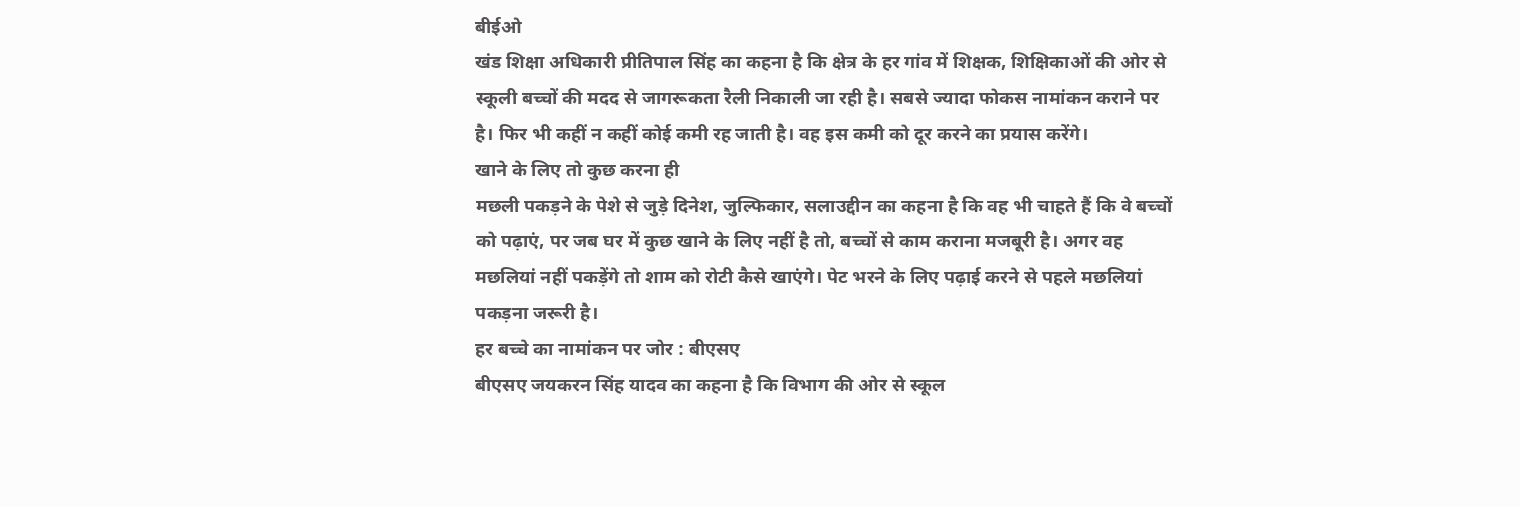बीईओ
खंड शिक्षा अधिकारी प्रीतिपाल सिंह का कहना है कि क्षेत्र के हर गांव में शिक्षक, शिक्षिकाओं की ओर से स्कूली बच्चों की मदद से जागरूकता रैली निकाली जा रही है। सबसे ज्यादा फोकस नामांकन कराने पर है। फिर भी कहीं न कहीं कोई कमी रह जाती है। वह इस कमी को दूर करने का प्रयास करेंगे।
खाने के लिए तो कुछ करना ही
मछली पकड़ने के पेशे से जुड़े दिनेश, जुल्फिकार, सलाउद्दीन का कहना है कि वह भी चाहते हैं कि वे बच्चों को पढ़ाएं, पर जब घर में कुछ खाने के लिए नहीं है तो, बच्चों से काम कराना मजबूरी है। अगर वह मछलियां नहीं पकड़ेंगे तो शाम को रोटी कैसे खाएंगे। पेट भरने के लिए पढ़ाई करने से पहले मछलियां पकड़ना जरूरी है।
हर बच्चे का नामांकन पर जोर : बीएसए
बीएसए जयकरन सिंह यादव का कहना है कि विभाग की ओर से स्कूल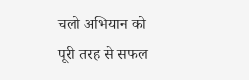चलो अभियान को पूरी तरह से सफल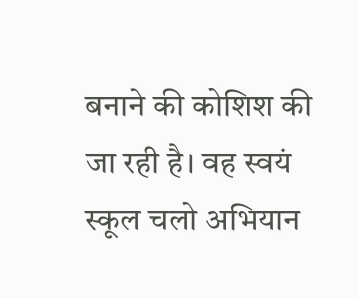बनाने की कोशिश की जा रही है। वह स्वयं स्कूल चलो अभियान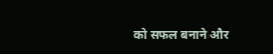को सफल बनाने और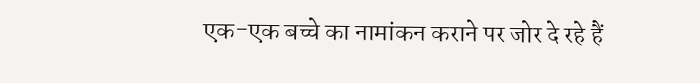एक-एक बच्चे का नामांकन कराने पर जोर दे रहे हैं